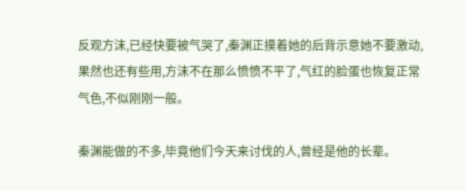反观方沫,已经快要被气哭了,秦渊正摸着她的后背示意她不要激动,果然也还有些用,方沫不在那么愤愤不平了,气红的脸蛋也恢复正常气色,不似刚刚一般。

秦渊能做的不多,毕竟他们今天来讨伐的人,曾经是他的长辈。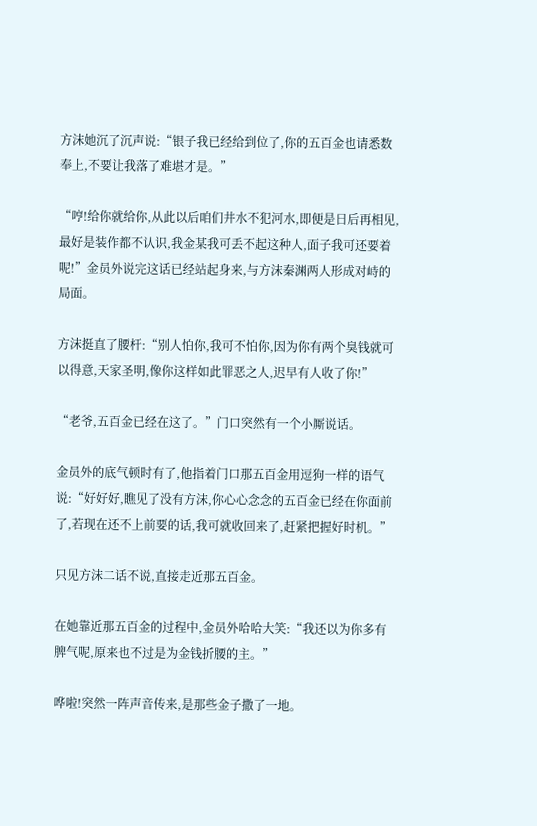方沫她沉了沉声说:“银子我已经给到位了,你的五百金也请悉数奉上,不要让我落了难堪才是。”

“哼!给你就给你,从此以后咱们井水不犯河水,即便是日后再相见,最好是装作都不认识,我金某我可丢不起这种人,面子我可还要着呢!”金员外说完这话已经站起身来,与方沫秦渊两人形成对峙的局面。

方沫挺直了腰杆:“别人怕你,我可不怕你,因为你有两个臭钱就可以得意,天家圣明,像你这样如此罪恶之人,迟早有人收了你!”

“老爷,五百金已经在这了。”门口突然有一个小厮说话。

金员外的底气顿时有了,他指着门口那五百金用逗狗一样的语气说:“好好好,瞧见了没有方沫,你心心念念的五百金已经在你面前了,若现在还不上前要的话,我可就收回来了,赶紧把握好时机。”

只见方沫二话不说,直接走近那五百金。

在她靠近那五百金的过程中,金员外哈哈大笑:“我还以为你多有脾气呢,原来也不过是为金钱折腰的主。”

哗啦!突然一阵声音传来,是那些金子撒了一地。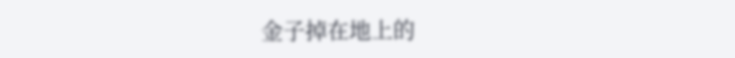金子掉在地上的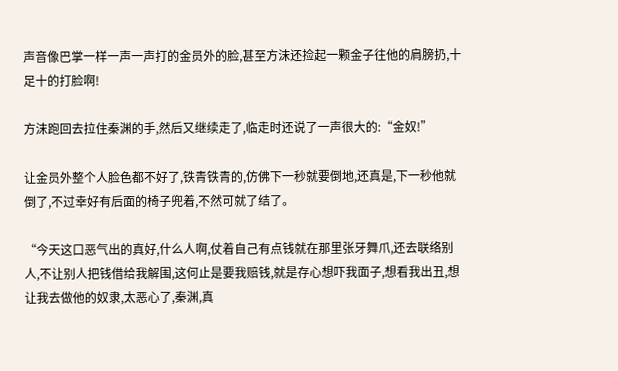声音像巴掌一样一声一声打的金员外的脸,甚至方沫还捡起一颗金子往他的肩膀扔,十足十的打脸啊!

方沫跑回去拉住秦渊的手,然后又继续走了,临走时还说了一声很大的:“金奴!”

让金员外整个人脸色都不好了,铁青铁青的,仿佛下一秒就要倒地,还真是,下一秒他就倒了,不过幸好有后面的椅子兜着,不然可就了结了。

“今天这口恶气出的真好,什么人啊,仗着自己有点钱就在那里张牙舞爪,还去联络别人,不让别人把钱借给我解围,这何止是要我赔钱,就是存心想吓我面子,想看我出丑,想让我去做他的奴隶,太恶心了,秦渊,真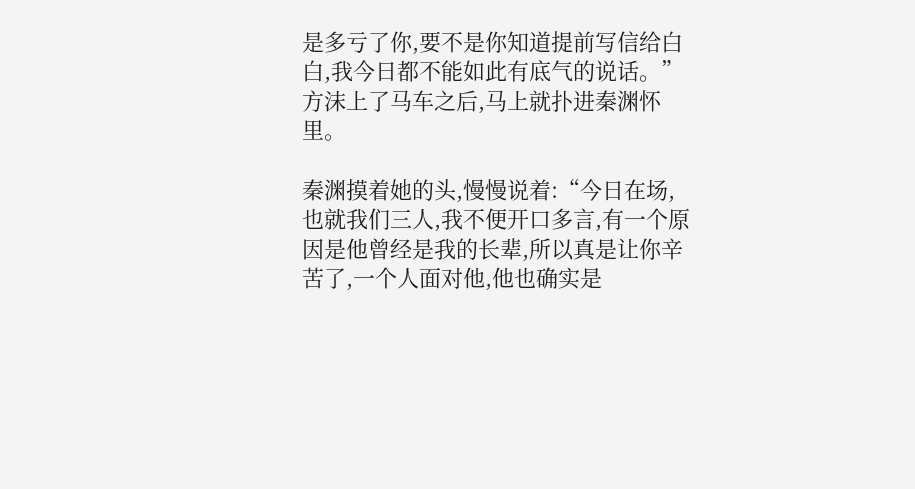是多亏了你,要不是你知道提前写信给白白,我今日都不能如此有底气的说话。”方沫上了马车之后,马上就扑进秦渊怀里。

秦渊摸着她的头,慢慢说着:“今日在场,也就我们三人,我不便开口多言,有一个原因是他曾经是我的长辈,所以真是让你辛苦了,一个人面对他,他也确实是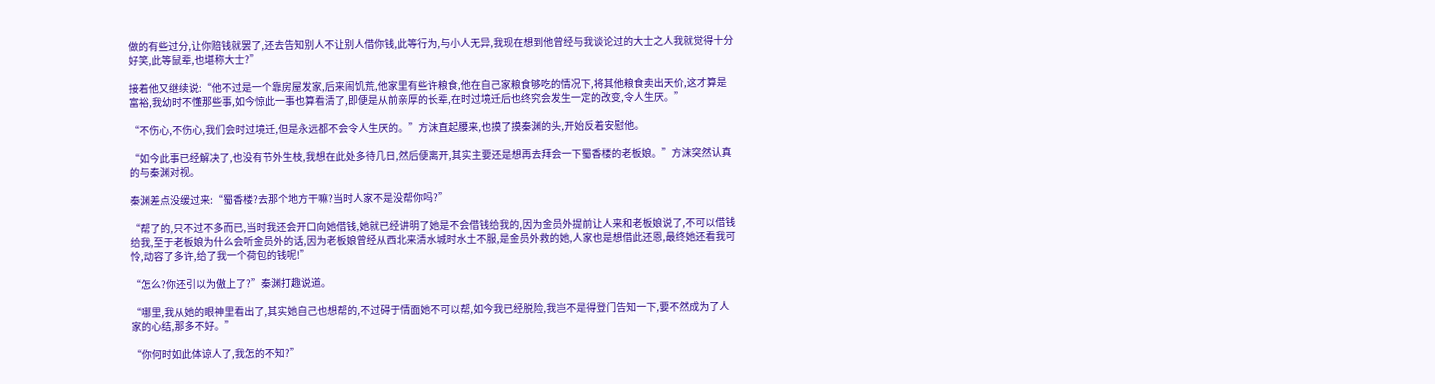做的有些过分,让你赔钱就罢了,还去告知别人不让别人借你钱,此等行为,与小人无异,我现在想到他曾经与我谈论过的大士之人我就觉得十分好笑,此等鼠辈,也堪称大士?”

接着他又继续说:“他不过是一个靠房屋发家,后来闹饥荒,他家里有些许粮食,他在自己家粮食够吃的情况下,将其他粮食卖出天价,这才算是富裕,我幼时不懂那些事,如今惊此一事也算看清了,即便是从前亲厚的长辈,在时过境迁后也终究会发生一定的改变,令人生厌。”

“不伤心,不伤心,我们会时过境迁,但是永远都不会令人生厌的。”方沫直起腰来,也摸了摸秦渊的头,开始反着安慰他。

“如今此事已经解决了,也没有节外生枝,我想在此处多待几日,然后便离开,其实主要还是想再去拜会一下蜀香楼的老板娘。”方沫突然认真的与秦渊对视。

秦渊差点没缓过来:“蜀香楼?去那个地方干嘛?当时人家不是没帮你吗?”

“帮了的,只不过不多而已,当时我还会开口向她借钱,她就已经讲明了她是不会借钱给我的,因为金员外提前让人来和老板娘说了,不可以借钱给我,至于老板娘为什么会听金员外的话,因为老板娘曾经从西北来清水城时水土不服,是金员外救的她,人家也是想借此还恩,最终她还看我可怜,动容了多许,给了我一个荷包的钱呢!”

“怎么?你还引以为傲上了?”秦渊打趣说道。

“哪里,我从她的眼神里看出了,其实她自己也想帮的,不过碍于情面她不可以帮,如今我已经脱险,我岂不是得登门告知一下,要不然成为了人家的心结,那多不好。”

“你何时如此体谅人了,我怎的不知?”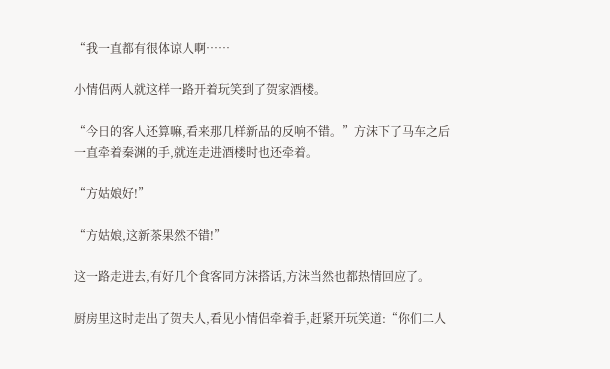“我一直都有很体谅人啊……

小情侣两人就这样一路开着玩笑到了贺家酒楼。

“今日的客人还算嘛,看来那几样新品的反响不错。”方沫下了马车之后一直牵着秦渊的手,就连走进酒楼时也还牵着。

“方姑娘好!”

“方姑娘,这新茶果然不错!”

这一路走进去,有好几个食客同方沫搭话,方沫当然也都热情回应了。

厨房里这时走出了贺夫人,看见小情侣牵着手,赶紧开玩笑道:“你们二人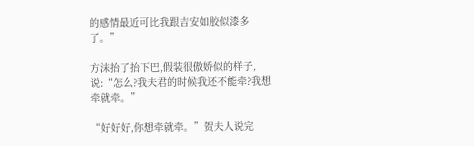的感情最近可比我跟吉安如胶似漆多了。”

方沫抬了抬下巴,假装很傲娇似的样子,说:“怎么?我夫君的时候我还不能牵?我想牵就牵。”

“好好好,你想牵就牵。”贺夫人说完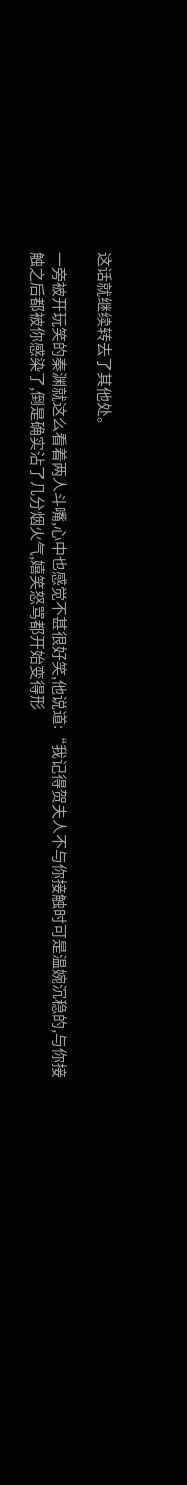这话就继续转去了其他处。

一旁被开玩笑的秦渊就这么看着两人斗嘴,心中也感觉不甚很好笑,他说道:“我记得贺夫人不与你接触时可是温婉沉稳的,与你接触之后都被你感染了,倒是确实沾了几分烟火气,嬉笑怒骂都开始变得形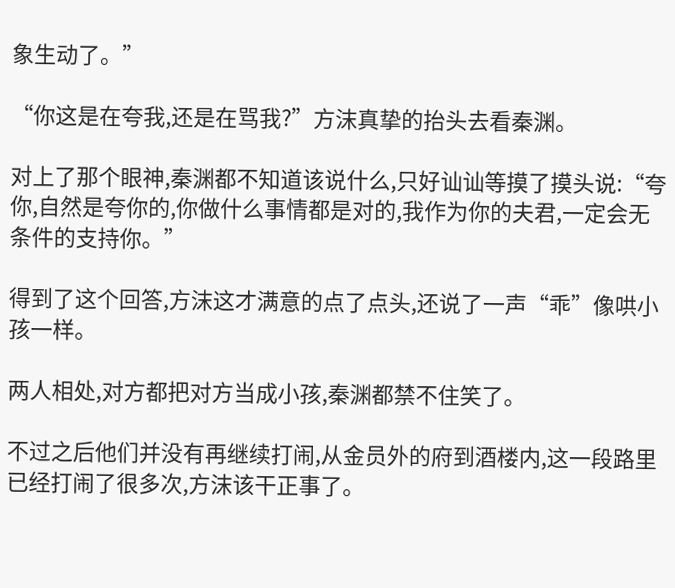象生动了。”

“你这是在夸我,还是在骂我?”方沫真挚的抬头去看秦渊。

对上了那个眼神,秦渊都不知道该说什么,只好讪讪等摸了摸头说:“夸你,自然是夸你的,你做什么事情都是对的,我作为你的夫君,一定会无条件的支持你。”

得到了这个回答,方沫这才满意的点了点头,还说了一声“乖”像哄小孩一样。

两人相处,对方都把对方当成小孩,秦渊都禁不住笑了。

不过之后他们并没有再继续打闹,从金员外的府到酒楼内,这一段路里已经打闹了很多次,方沫该干正事了。